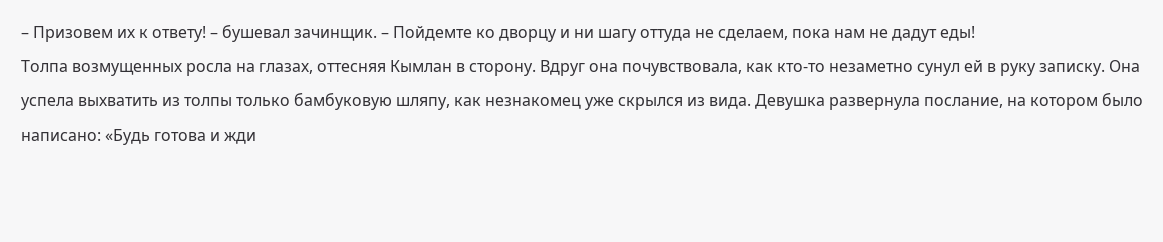– Призовем их к ответу! – бушевал зачинщик. – Пойдемте ко дворцу и ни шагу оттуда не сделаем, пока нам не дадут еды!
Толпа возмущенных росла на глазах, оттесняя Кымлан в сторону. Вдруг она почувствовала, как кто-то незаметно сунул ей в руку записку. Она успела выхватить из толпы только бамбуковую шляпу, как незнакомец уже скрылся из вида. Девушка развернула послание, на котором было написано: «Будь готова и жди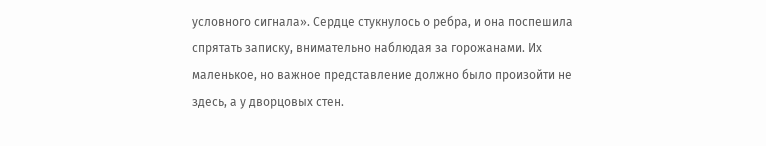условного сигнала». Сердце стукнулось о ребра, и она поспешила спрятать записку, внимательно наблюдая за горожанами. Их маленькое, но важное представление должно было произойти не здесь, а у дворцовых стен.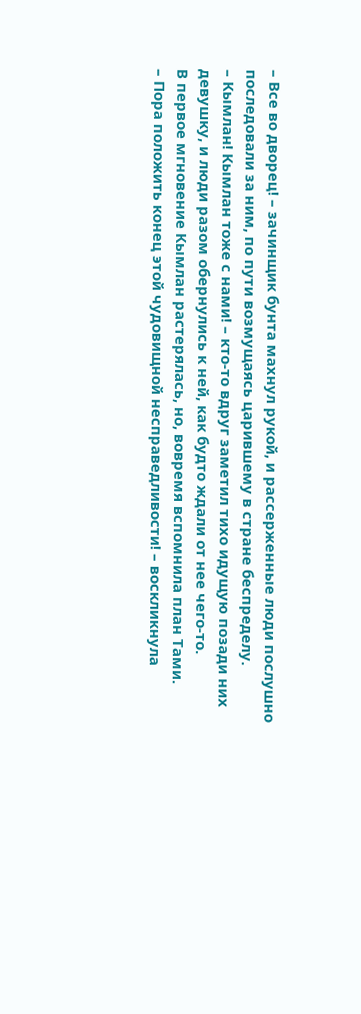– Все во дворец! – зачинщик бунта махнул рукой, и рассерженные люди послушно последовали за ним, по пути возмущаясь царившему в стране беспределу.
– Кымлан! Кымлан тоже с нами! – кто-то вдруг заметил тихо идущую позади них девушку, и люди разом обернулись к ней, как будто ждали от нее чего-то.
В первое мгновение Кымлан растерялась, но, вовремя вспомнила план Тами.
– Пора положить конец этой чудовищной несправедливости! – воскликнула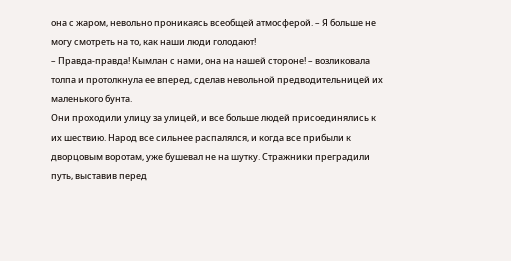она с жаром, невольно проникаясь всеобщей атмосферой. – Я больше не могу смотреть на то, как наши люди голодают!
– Правда-правда! Кымлан с нами, она на нашей стороне! – возликовала толпа и протолкнула ее вперед, сделав невольной предводительницей их маленького бунта.
Они проходили улицу за улицей, и все больше людей присоединялись к их шествию. Народ все сильнее распалялся, и когда все прибыли к дворцовым воротам, уже бушевал не на шутку. Стражники преградили путь, выставив перед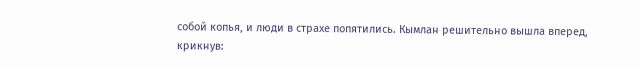собой копья, и люди в страхе попятились. Кымлан решительно вышла вперед, крикнув: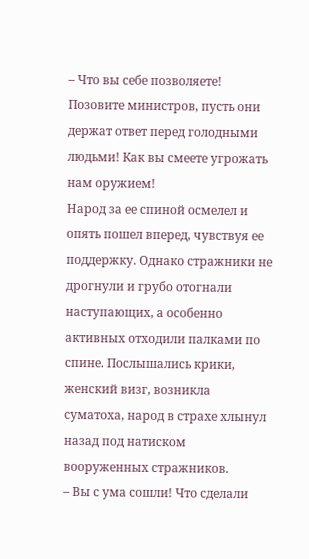– Что вы себе позволяете! Позовите министров, пусть они держат ответ перед голодными людьми! Как вы смеете угрожать нам оружием!
Народ за ее спиной осмелел и опять пошел вперед, чувствуя ее поддержку. Однако стражники не дрогнули и грубо отогнали наступающих, а особенно активных отходили палками по спине. Послышались крики, женский визг, возникла суматоха, народ в страхе хлынул назад под натиском вооруженных стражников.
– Вы с ума сошли! Что сделали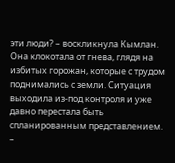эти люди? – воскликнула Кымлан. Она клокотала от гнева, глядя на избитых горожан, которые с трудом поднимались с земли. Ситуация выходила из-под контроля и уже давно перестала быть спланированным представлением.
–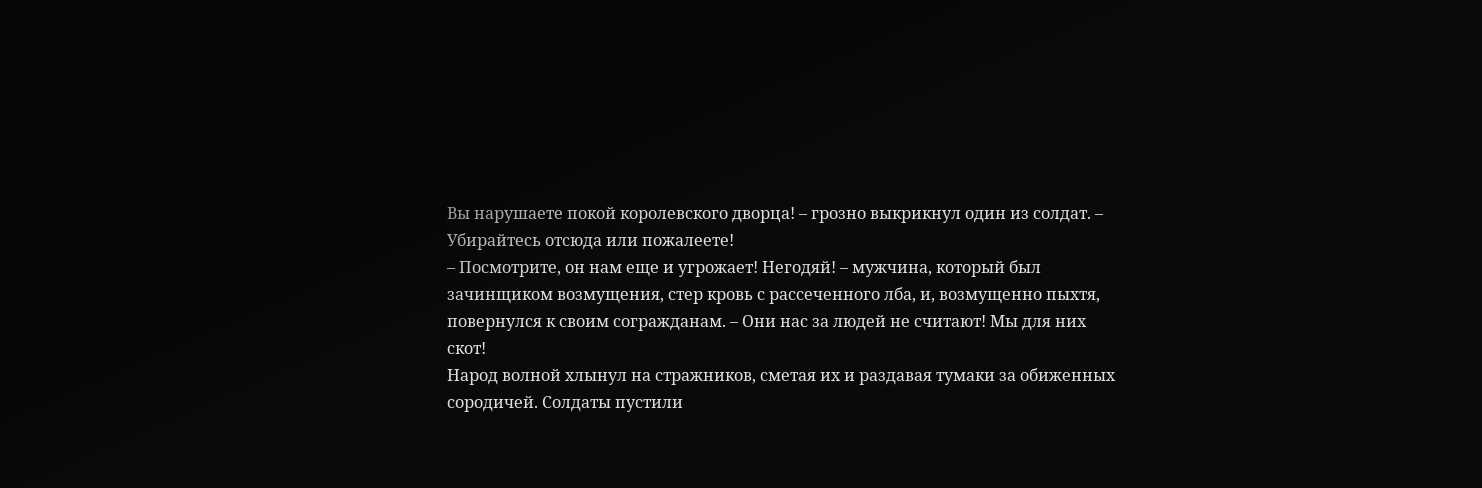Вы нарушаете покой королевского дворца! – грозно выкрикнул один из солдат. – Убирайтесь отсюда или пожалеете!
– Посмотрите, он нам еще и угрожает! Негодяй! – мужчина, который был зачинщиком возмущения, стер кровь с рассеченного лба, и, возмущенно пыхтя, повернулся к своим согражданам. – Они нас за людей не считают! Мы для них скот!
Народ волной хлынул на стражников, сметая их и раздавая тумаки за обиженных сородичей. Солдаты пустили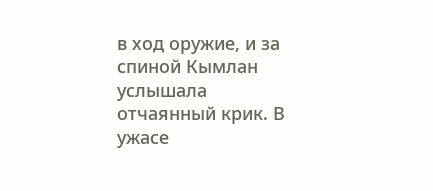в ход оружие, и за спиной Кымлан услышала отчаянный крик. В ужасе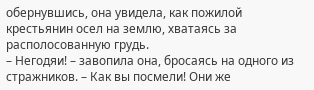обернувшись, она увидела, как пожилой крестьянин осел на землю, хватаясь за располосованную грудь.
– Негодяи! – завопила она, бросаясь на одного из стражников. – Как вы посмели! Они же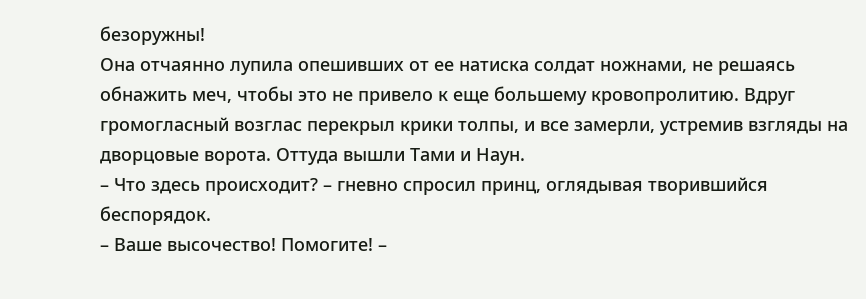безоружны!
Она отчаянно лупила опешивших от ее натиска солдат ножнами, не решаясь обнажить меч, чтобы это не привело к еще большему кровопролитию. Вдруг громогласный возглас перекрыл крики толпы, и все замерли, устремив взгляды на дворцовые ворота. Оттуда вышли Тами и Наун.
– Что здесь происходит? – гневно спросил принц, оглядывая творившийся беспорядок.
– Ваше высочество! Помогите! –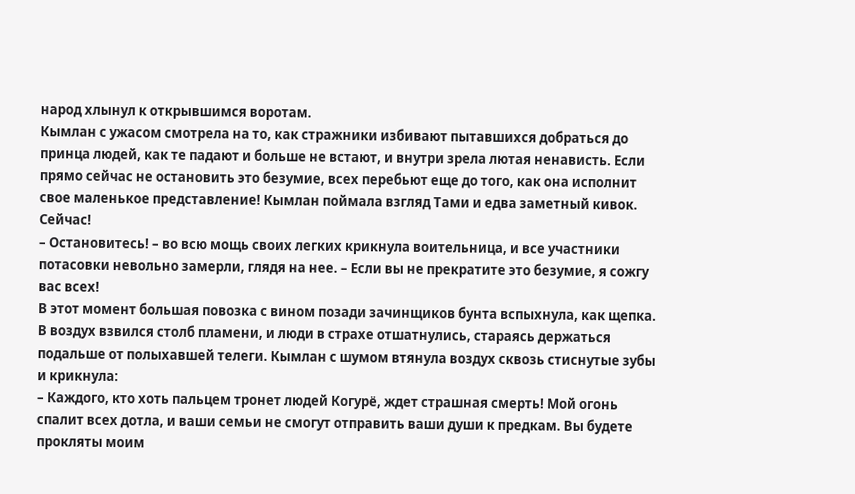народ хлынул к открывшимся воротам.
Кымлан с ужасом смотрела на то, как стражники избивают пытавшихся добраться до принца людей, как те падают и больше не встают, и внутри зрела лютая ненависть. Если прямо сейчас не остановить это безумие, всех перебьют еще до того, как она исполнит свое маленькое представление! Кымлан поймала взгляд Тами и едва заметный кивок. Сейчас!
– Остановитесь! – во всю мощь своих легких крикнула воительница, и все участники потасовки невольно замерли, глядя на нее. – Если вы не прекратите это безумие, я сожгу вас всех!
В этот момент большая повозка с вином позади зачинщиков бунта вспыхнула, как щепка. В воздух взвился столб пламени, и люди в страхе отшатнулись, стараясь держаться подальше от полыхавшей телеги. Кымлан с шумом втянула воздух сквозь стиснутые зубы и крикнула:
– Каждого, кто хоть пальцем тронет людей Когурё, ждет страшная смерть! Мой огонь спалит всех дотла, и ваши семьи не смогут отправить ваши души к предкам. Вы будете прокляты моим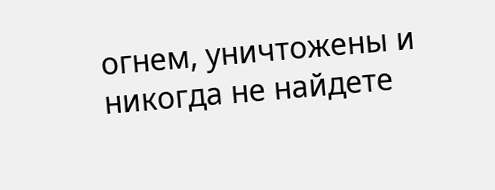огнем, уничтожены и никогда не найдете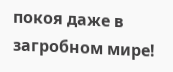покоя даже в загробном мире!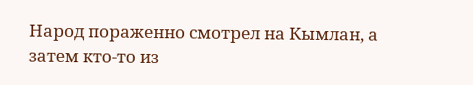Народ пораженно смотрел на Кымлан, а затем кто-то из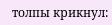толпы крикнул: